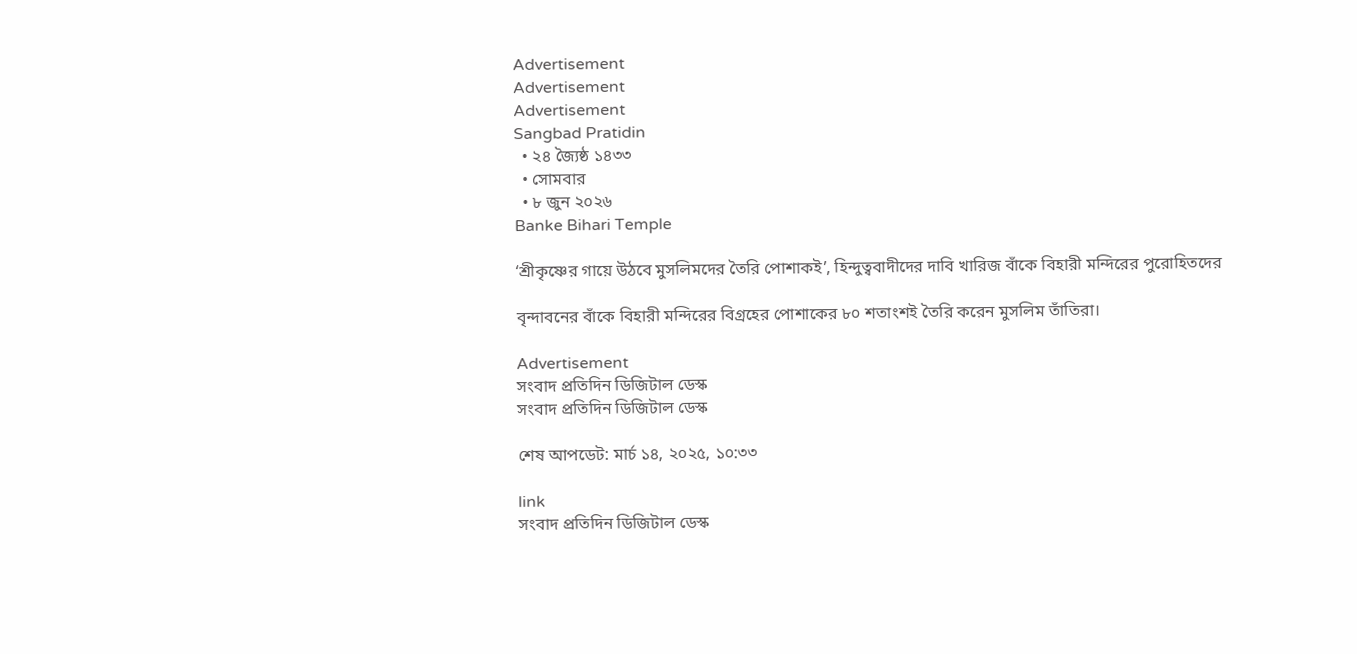Advertisement
Advertisement
Advertisement
Sangbad Pratidin
  • ২৪ জ্যৈষ্ঠ ১৪৩৩
  • সোমবার
  • ৮ জুন ২০২৬
Banke Bihari Temple

‘শ্রীকৃষ্ণের গায়ে উঠবে মুসলিমদের তৈরি পোশাকই’, হিন্দুত্ববাদীদের দাবি খারিজ বাঁকে বিহারী মন্দিরের পুরোহিতদের

বৃন্দাবনের বাঁকে বিহারী মন্দিরের বিগ্রহের পোশাকের ৮০ শতাংশই তৈরি করেন মুসলিম তাঁতিরা।

Advertisement
সংবাদ প্রতিদিন ডিজিটাল ডেস্ক
সংবাদ প্রতিদিন ডিজিটাল ডেস্ক

শেষ আপডেট: মার্চ ১৪, ২০২৫, ১০:৩৩

link
সংবাদ প্রতিদিন ডিজিটাল ডেস্ক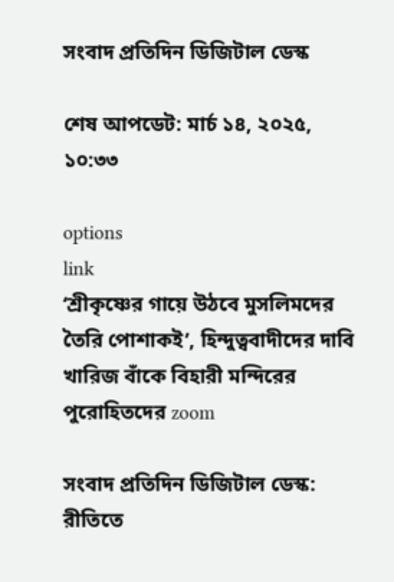সংবাদ প্রতিদিন ডিজিটাল ডেস্ক

শেষ আপডেট: মার্চ ১৪, ২০২৫, ১০:৩৩

options
link
‘শ্রীকৃষ্ণের গায়ে উঠবে মুসলিমদের তৈরি পোশাকই’, হিন্দুত্ববাদীদের দাবি খারিজ বাঁকে বিহারী মন্দিরের পুরোহিতদের zoom

সংবাদ প্রতিদিন ডিজিটাল ডেস্ক: রীতিতে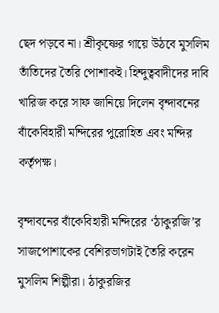ছেদ পড়বে না। শ্রীকৃষ্ণের গায়ে উঠবে মুসলিম তাঁতিদের তৈরি পোশাকই। হিন্দুত্ববাদীদের দাবি খারিজ করে সাফ জানিয়ে দিলেন বৃন্দাবনের বাঁকেবিহারী মন্দিরের পুরোহিত এবং মন্দির কর্তৃপক্ষ।

বৃন্দাবনের বাঁকেবিহারী মন্দিরের ‘ঠাকুরজি’র সাজপোশাকের বেশিরভাগটাই তৈরি করেন মুসলিম শিল্পীরা। ঠাকুরজির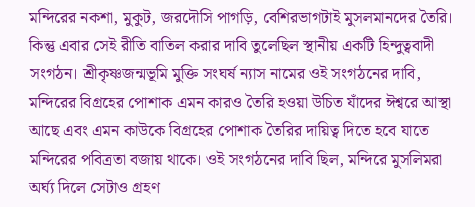মন্দিরের নকশা, মুকুট, জরদৌসি পাগড়ি, বেশিরভাগটাই মুসলমানদের তৈরি। কিন্তু এবার সেই রীতি বাতিল করার দাবি তুলেছিল স্থানীয় একটি হিন্দুত্ববাদী সংগঠন। শ্রীকৃষ্ণজন্মভূমি মুক্তি সংঘর্ষ ন্যাস নামের ওই সংগঠনের দাবি, মন্দিরের বিগ্রহের পোশাক এমন কারও তৈরি হওয়া উচিত যাঁদের ঈশ্বরে আস্থা আছে এবং এমন কাউকে বিগ্রহের পোশাক তৈরির দায়িত্ব দিতে হবে যাতে মন্দিরের পবিত্রতা বজায় থাকে। ওই সংগঠনের দাবি ছিল, মন্দিরে মুসলিমরা অর্ঘ্য দিলে সেটাও গ্রহণ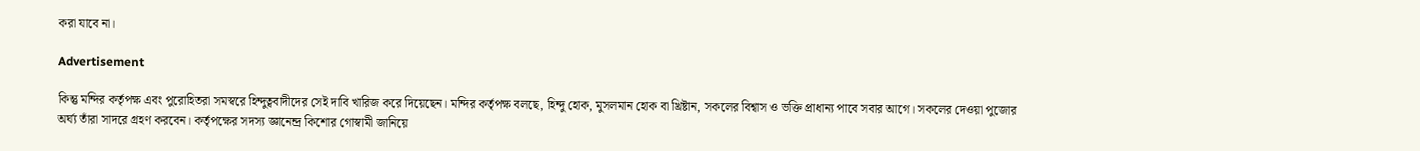করা যাবে না।

Advertisement

কিন্তু মন্দির কর্তৃপক্ষ এবং পুরোহিতরা সমস্বরে হিন্দুত্ববাদীদের সেই দাবি খারিজ করে দিয়েছেন। মন্দির কর্তৃপক্ষ বলছে, হিন্দু হোক, মুসলমান হোক বা খ্রিষ্টান, সকলের বিশ্বাস ও ভক্তি প্রাধান্য পাবে সবার আগে। সকলের দেওয়া পুজোর অর্ঘ্য তাঁরা সাদরে গ্রহণ করবেন। কর্তৃপক্ষের সদস্য জ্ঞানেন্দ্র কিশোর গোস্বামী জানিয়ে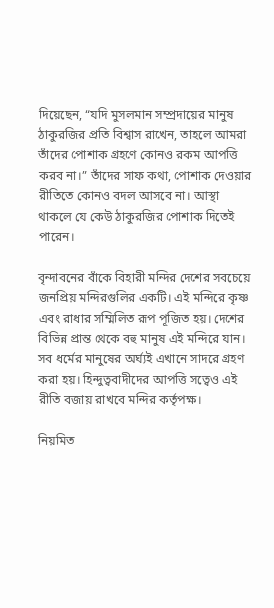দিয়েছেন, “যদি মুসলমান সম্প্রদায়ের মানুষ ঠাকুরজির প্রতি বিশ্বাস রাখেন, তাহলে আমরা তাঁদের পোশাক গ্রহণে কোনও রকম আপত্তি করব না।” তাঁদের সাফ কথা, পোশাক দেওয়ার রীতিতে কোনও বদল আসবে না। আস্থা থাকলে যে কেউ ঠাকুরজির পোশাক দিতেই পারেন।

বৃন্দাবনের বাঁকে বিহারী মন্দির দেশের সবচেয়ে জনপ্রিয় মন্দিরগুলির একটি। এই মন্দিরে কৃষ্ণ এবং রাধার সম্মিলিত রূপ পূজিত হয়। দেশের বিভিন্ন প্রান্ত থেকে বহু মানুষ এই মন্দিরে যান। সব ধর্মের মানুষের অর্ঘ্যই এখানে সাদরে গ্রহণ করা হয়। হিন্দুত্ববাদীদের আপত্তি সত্বেও এই রীতি বজায় রাখবে মন্দির কর্তৃপক্ষ।

নিয়মিত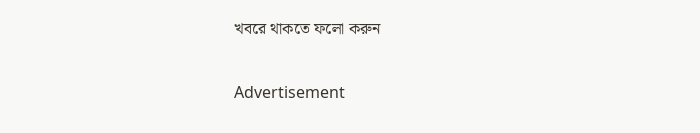খবরে থাকতে ফলো করুন

Advertisement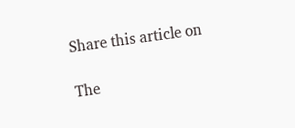Share this article on

The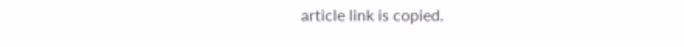article link is copied.